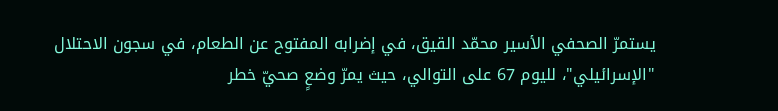يستمرّ الصحفي الأسير محمّد القيق، في إضرابه المفتوح عن الطعام، في سجون الاحتلال "الإسرائيلي"، لليوم 67 على التوالي، حيث يمرّ وضعٍ صحيّ خطر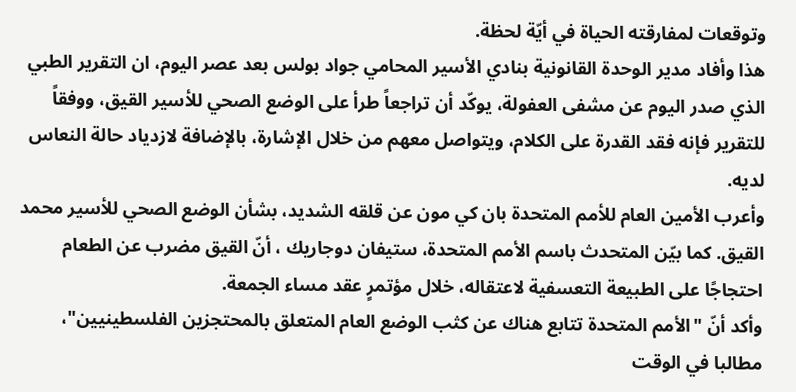وتوقعات لمفارقته الحياة في أيّة لحظة.
هذا وأفاد مدير الوحدة القانونية بنادي الأسير المحامي جواد بولس بعد عصر اليوم، ان التقرير الطبي الذي صدر اليوم عن مشفى العفولة، يوكّد أن تراجعاً طرأ على الوضع الصحي للأسير القيق، ووفقاً للتقرير فإنه فقد القدرة على الكلام، ويتواصل معهم من خلال الإشارة، بالإضافة لازدياد حالة النعاس لديه.
وأعرب الأمين العام للأمم المتحدة بان كي مون عن قلقه الشديد، بشأن الوضع الصحي للأسير محمد القيق. كما بيّن المتحدث باسم الأمم المتحدة، ستيفان دوجاريك ، أنّ القيق مضرب عن الطعام احتجاجًا على الطبيعة التعسفية لاعتقاله، خلال مؤتمرٍ عقد مساء الجمعة.
وأكد أنّ "الأمم المتحدة تتابع هناك عن كثب الوضع العام المتعلق بالمحتجزين الفلسطينيين"، مطالبا في الوقت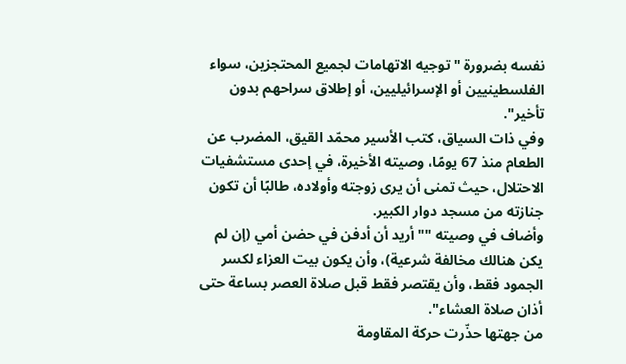نفسه بضرورة "توجيه الاتهامات لجميع المحتجزين، سواء الفلسطينيين أو الإسرائيليين، أو إطلاق سراحهم بدون تأخير".
وفي ذات السياق، كتب الأسير محمّد القيق، المضرب عن الطعام منذ 67 يومًا، وصيته الأخيرة، في إحدى مستشفيات الاحتلال، حيث تمنى أن يرى زوجته وأولاده، طالبًا أن تكون جنازته من مسجد دوار الكبير.
وأضاف في وصيته "" أريد أن أدفن في حضن أمي (إن لم يكن هنالك مخالفة شرعية)، وأن يكون بيت العزاء لكسر الجمود فقط، وأن يقتصر فقط قبل صلاة العصر بساعة حتى أذان صلاة العشاء".
من جهتها حذّرت حركة المقاومة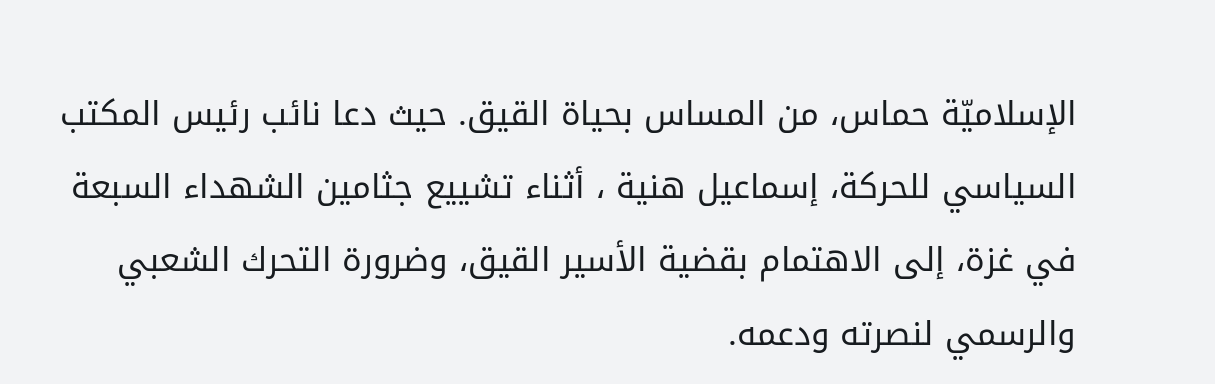الإسلاميّة حماس، من المساس بحياة القيق. حيث دعا نائب رئيس المكتب السياسي للحركة، إسماعيل هنية ، أثناء تشييع جثامين الشهداء السبعة في غزة، إلى الاهتمام بقضية الأسير القيق، وضرورة التحرك الشعبي والرسمي لنصرته ودعمه.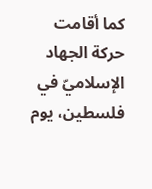كما أقامت حركة الجهاد الإسلاميّ في فلسطين، يوم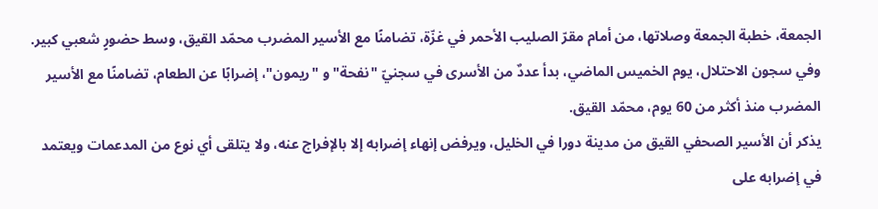الجمعة، خطبة الجمعة وصلاتها، من أمام مقرّ الصليب الأحمر في غزّة، تضامنًا مع الأسير المضرب محمّد القيق، وسط حضورٍ شعبي كبير.
وفي سجون الاحتلال، يوم الخميس الماضي، بدأ عددٌ من الأسرى في سجنيّ "نفحة" و "ريمون"، إضرابًا عن الطعام، تضامنًا مع الأسير المضرب منذ أكثر من 60 يوم، محمّد القيق.
يذكر أن الأسير الصحفي القيق من مدينة دورا في الخليل، ويرفض إنهاء إضرابه إلا بالإفراج عنه، ولا يتلقى أي نوع من المدعمات ويعتمد في إضرابه على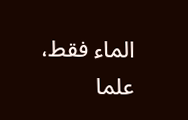الماء فقط، علما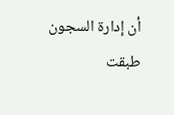أن إدارة السجون طبقت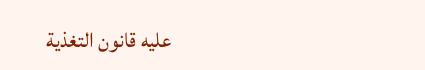عليه قانون التغذية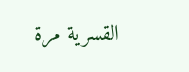القسرية مرة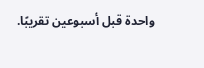واحدة قبل أسبوعين تقريبًا.